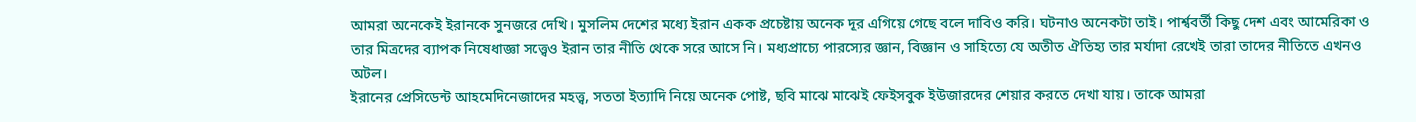আমরা অনেকেই ইরানকে সুনজরে দেখি। মুসলিম দেশের মধ্যে ইরান একক প্রচেষ্টায় অনেক দূর এগিয়ে গেছে বলে দাবিও করি। ঘটনাও অনেকটা তাই। পার্শ্ববর্তী কিছু দেশ এবং আমেরিকা ও তার মিত্রদের ব্যাপক নিষেধাজ্ঞা সত্ত্বেও ইরান তার নীতি থেকে সরে আসে নি। মধ্যপ্রাচ্যে পারস্যের জ্ঞান, বিজ্ঞান ও সাহিত্যে যে অতীত ঐতিহ্য তার মর্যাদা রেখেই তারা তাদের নীতিতে এখনও অটল।
ইরানের প্রেসিডেন্ট আহমেদিনেজাদের মহত্ত্ব, সততা ইত্যাদি নিয়ে অনেক পোষ্ট, ছবি মাঝে মাঝেই ফেইসবুক ইউজারদের শেয়ার করতে দেখা যায়। তাকে আমরা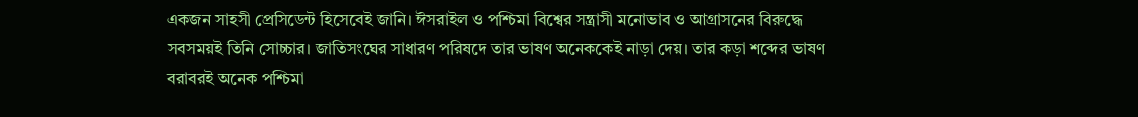একজন সাহসী প্রেসিডেন্ট হিসেবেই জানি। ঈসরাইল ও পশ্চিমা বিশ্বের সন্ত্রাসী মনোভাব ও আগ্রাসনের বিরুদ্ধে সবসময়ই তিনি সোচ্চার। জাতিসংঘের সাধারণ পরিষদে তার ভাষণ অনেককেই নাড়া দেয়। তার কড়া শব্দের ভাষণ বরাবরই অনেক পশ্চিমা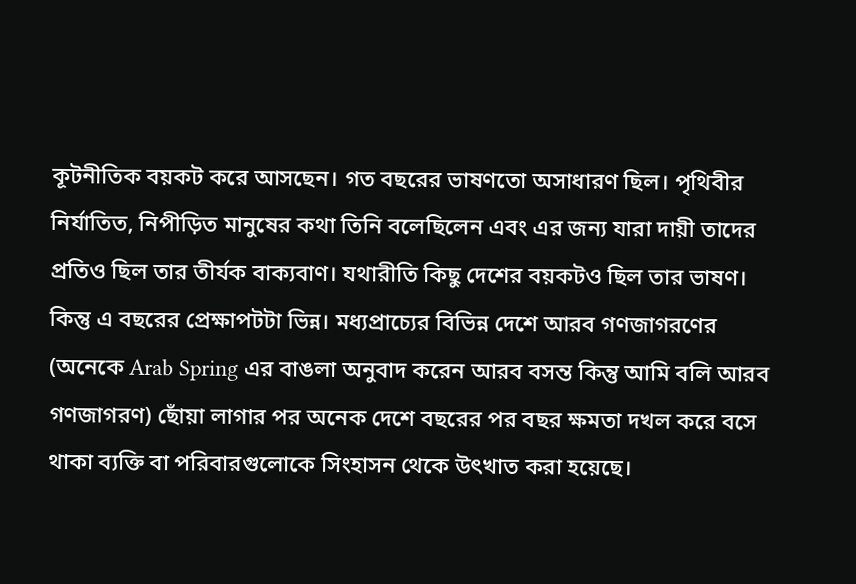কূটনীতিক বয়কট করে আসছেন। গত বছরের ভাষণতো অসাধারণ ছিল। পৃথিবীর নির্যাতিত, নিপীড়িত মানুষের কথা তিনি বলেছিলেন এবং এর জন্য যারা দায়ী তাদের প্রতিও ছিল তার তীর্যক বাক্যবাণ। যথারীতি কিছু দেশের বয়কটও ছিল তার ভাষণ।
কিন্তু এ বছরের প্রেক্ষাপটটা ভিন্ন। মধ্যপ্রাচ্যের বিভিন্ন দেশে আরব গণজাগরণের (অনেকে Arab Spring এর বাঙলা অনুবাদ করেন আরব বসন্ত কিন্তু আমি বলি আরব গণজাগরণ) ছোঁয়া লাগার পর অনেক দেশে বছরের পর বছর ক্ষমতা দখল করে বসে থাকা ব্যক্তি বা পরিবারগুলোকে সিংহাসন থেকে উৎখাত করা হয়েছে।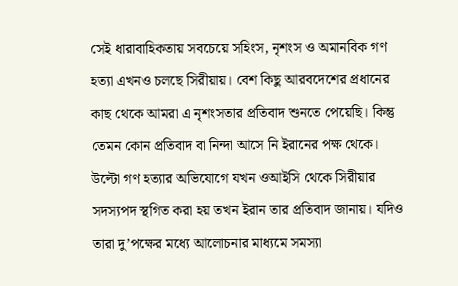সেই ধারাবাহিকতায় সবচেয়ে সহিংস, নৃশংস ও অমানবিক গণ হত্যা এখনও চলছে সিরীয়ায়। বেশ কিছু আরবদেশের প্রধানের কাছ থেকে আমরা এ নৃশংসতার প্রতিবাদ শুনতে পেয়েছি। কিন্তু তেমন কোন প্রতিবাদ বা নিন্দা আসে নি ইরানের পক্ষ থেকে। উল্টো গণ হত্যার অভিযোগে যখন ওআইসি থেকে সিরীয়ার সদস্যপদ স্থগিত করা হয় তখন ইরান তার প্রতিবাদ জানায়। যদিও তারা দু’পক্ষের মধ্যে আলোচনার মাধ্যমে সমস্যা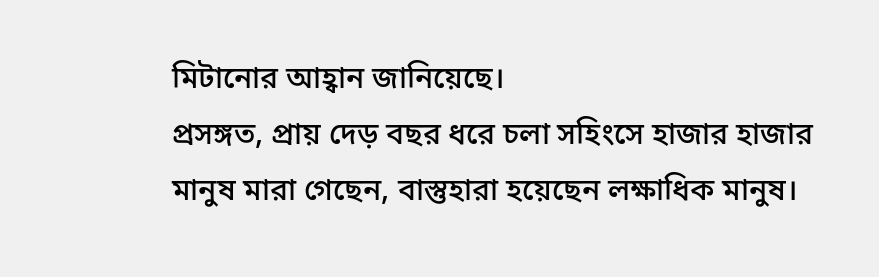মিটানোর আহ্বান জানিয়েছে।
প্রসঙ্গত, প্রায় দেড় বছর ধরে চলা সহিংসে হাজার হাজার মানুষ মারা গেছেন, বাস্তুহারা হয়েছেন লক্ষাধিক মানুষ।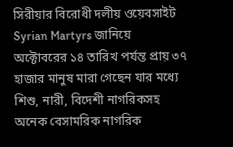সিরীয়ার বিরোধী দলীয় ওয়েবসাইট Syrian Martyrs জানিয়ে অক্টোবরের ১৪ তারিখ পর্যন্ত প্রায় ৩৭ হাজার মানুষ মারা গেছেন যার মধ্যে শিশু, নারী, বিদেশী নাগরিকসহ অনেক বেসামরিক নাগরিক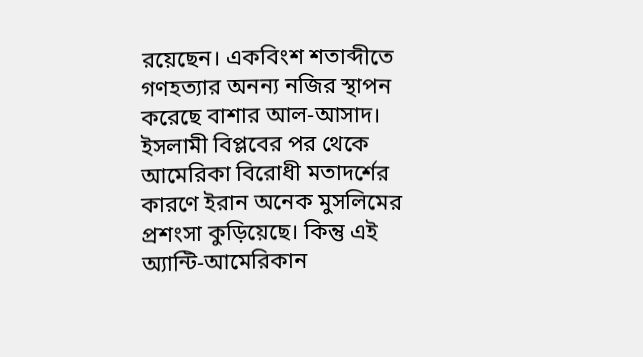রয়েছেন। একবিংশ শতাব্দীতে গণহত্যার অনন্য নজির স্থাপন করেছে বাশার আল-আসাদ।
ইসলামী বিপ্লবের পর থেকে আমেরিকা বিরোধী মতাদর্শের কারণে ইরান অনেক মুসলিমের প্রশংসা কুড়িয়েছে। কিন্তু এই অ্যান্টি-আমেরিকান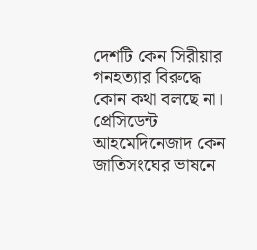দেশটি কেন সিরীয়ার গনহত্যার বিরুদ্ধে কোন কথা বলছে না। প্রেসিডেন্ট আহমেদিনেজাদ কেন জাতিসংঘের ভাষনে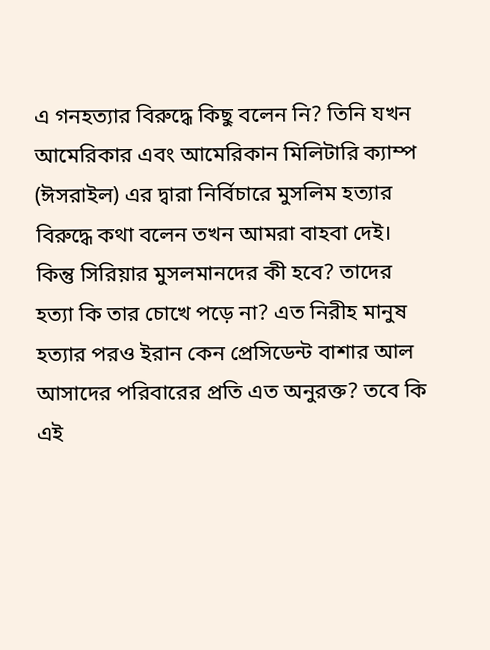এ গনহত্যার বিরুদ্ধে কিছু বলেন নি? তিনি যখন আমেরিকার এবং আমেরিকান মিলিটারি ক্যাম্প (ঈসরাইল) এর দ্বারা নির্বিচারে মুসলিম হত্যার বিরুদ্ধে কথা বলেন তখন আমরা বাহবা দেই। কিন্তু সিরিয়ার মুসলমানদের কী হবে? তাদের হত্যা কি তার চোখে পড়ে না? এত নিরীহ মানুষ হত্যার পরও ইরান কেন প্রেসিডেন্ট বাশার আল আসাদের পরিবারের প্রতি এত অনুরক্ত? তবে কি এই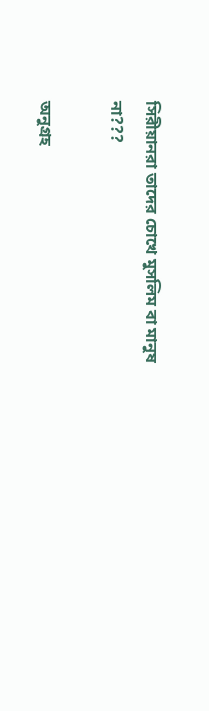সিরীয়ানরা তাদের চোখে মুসলিম বা মানুষ না???

অনুগ্রহ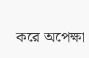করে অপেক্ষা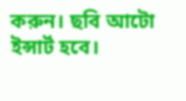করুন। ছবি আটো ইন্সার্ট হবে।